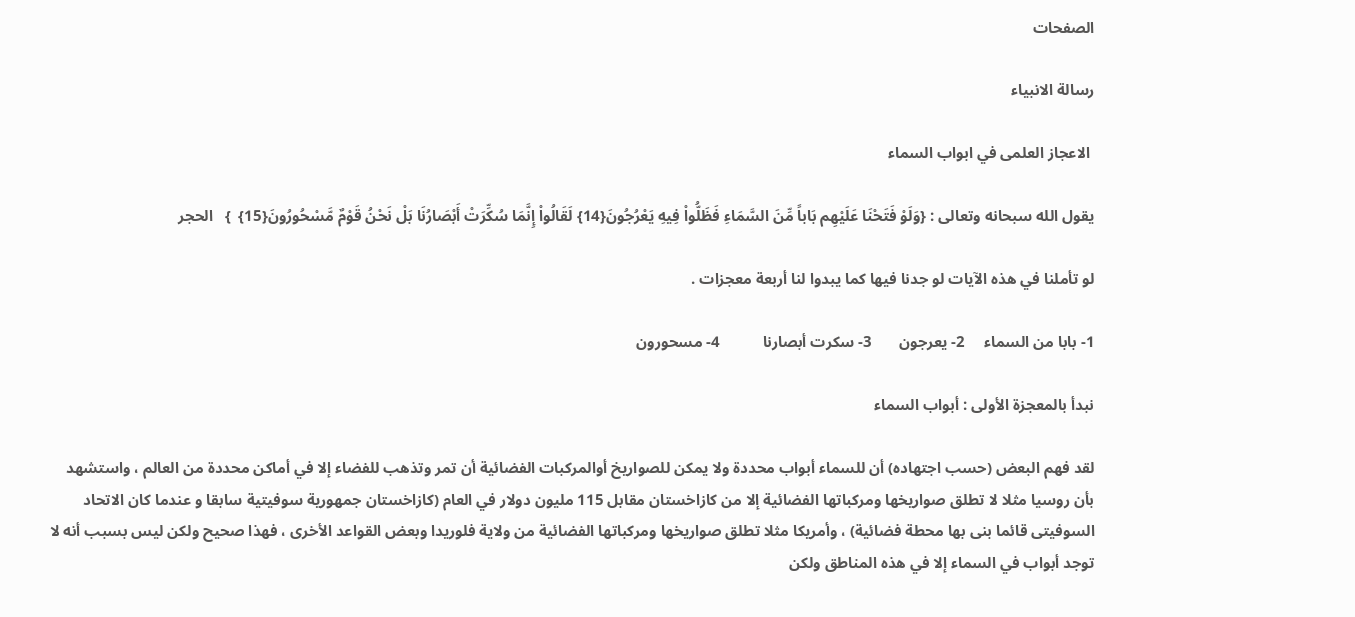الصفحات

رسالة الانبياء

 الاعجاز العلمى في ابواب السماء

يقول الله سبحانه وتعالى : {وَلَوْ فَتَحْنَا عَلَيْهِم بَاباً مِّنَ السَّمَاءِ فَظَلُّواْ فِيهِ يَعْرُجُونَ{14} لَقَالُواْ إِنَّمَا سُكِّرَتْ أَبْصَارُنَا بَلْ نَحْنُ قَوْمٌ مَّسْحُورُونَ{15}  }   الحجر

لو تأملنا في هذه الآيات لو جدنا فيها كما يبدوا لنا أربعة معجزات .

1- بابا من السماء     2- يعرجون       3- سكرت أبصارنا           4- مسحورون

نبدأ بالمعجزة الأولى : أبواب السماء

لقد فهم البعض (حسب اجتهاده) أن للسماء أبواب محددة ولا يمكن للصواريخ أوالمركبات الفضائية أن تمر وتذهب للفضاء إلا في أماكن محددة من العالم ، واستشهد بأن روسيا مثلا لا تطلق صواريخها ومركباتها الفضائية إلا من كازاخستان مقابل 115 مليون دولار في العام (كازاخستان جمهورية سوفيتية سابقا و عندما كان الاتحاد السوفيتى قائما بنى بها محطة فضائية) ، وأمريكا مثلا تطلق صواريخها ومركباتها الفضائية من ولاية فلوريدا وبعض القواعد الأخرى ، فهذا صحيح ولكن ليس بسبب أنه لا توجد أبواب في السماء إلا في هذه المناطق ولكن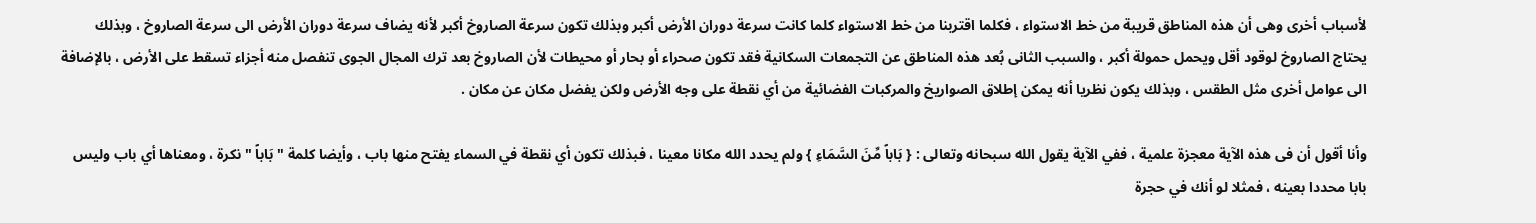لأسباب أخرى وهى أن هذه المناطق قريبة من خط الاستواء ، فكلما اقتربنا من خط الاستواء كلما كانت سرعة دوران الأرض أكبر وبذلك تكون سرعة الصاروخ أكبر لأنه يضاف سرعة دوران الأرض الى سرعة الصاروخ ، وبذلك يحتاج الصاروخ لوقود أقل ويحمل حمولة أكبر ، والسبب الثانى بُعد هذه المناطق عن التجمعات السكانية فقد تكون صحراء أو بحار أو محيطات لأن الصاروخ بعد ترك المجال الجوى تنفصل منه أجزاء تسقط على الأرض ، بالإضافة الى عوامل أخرى مثل الطقس ، وبذلك يكون نظريا أنه يمكن إطلاق الصواريخ والمركبات الفضائية من أي نقطة على وجه الأرض ولكن يفضل مكان عن مكان .

وأنا أقول أن فى هذه الآية معجزة علمية ، ففي الآية يقول الله سبحانه وتعالى : { بَاباً مِّنَ السَّمَاءِ } ولم يحدد الله مكانا معينا ، فبذلك تكون أي نقطة في السماء يفتح منها باب ، وأيضا كلمة " بَاباً " نكرة ، ومعناها أي باب وليس بابا محددا بعينه ، فمثلا لو أنك في حجرة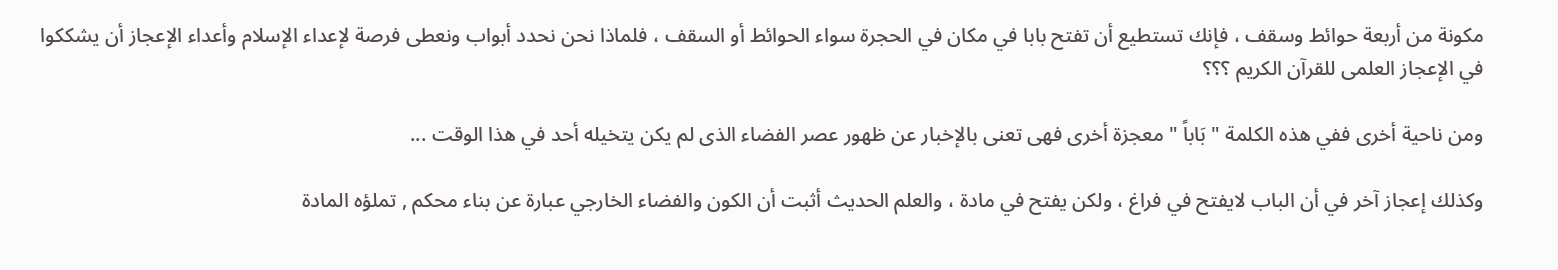مكونة من أربعة حوائط وسقف ، فإنك تستطيع أن تفتح بابا في مكان في الحجرة سواء الحوائط أو السقف ، فلماذا نحن نحدد أبواب ونعطى فرصة لإعداء الإسلام وأعداء الإعجاز أن يشككوا في الإعجاز العلمى للقرآن الكريم ؟؟؟

ومن ناحية أخرى ففي هذه الكلمة " بَاباً " معجزة أخرى فهى تعنى بالإخبار عن ظهور عصر الفضاء الذى لم يكن يتخيله أحد في هذا الوقت ...

وكذلك إعجاز آخر في أن الباب لايفتح في فراغ ، ولكن يفتح في مادة ، والعلم الحديث أثبت أن الكون والفضاء الخارجي عبارة عن بناء محكم , تملؤه المادة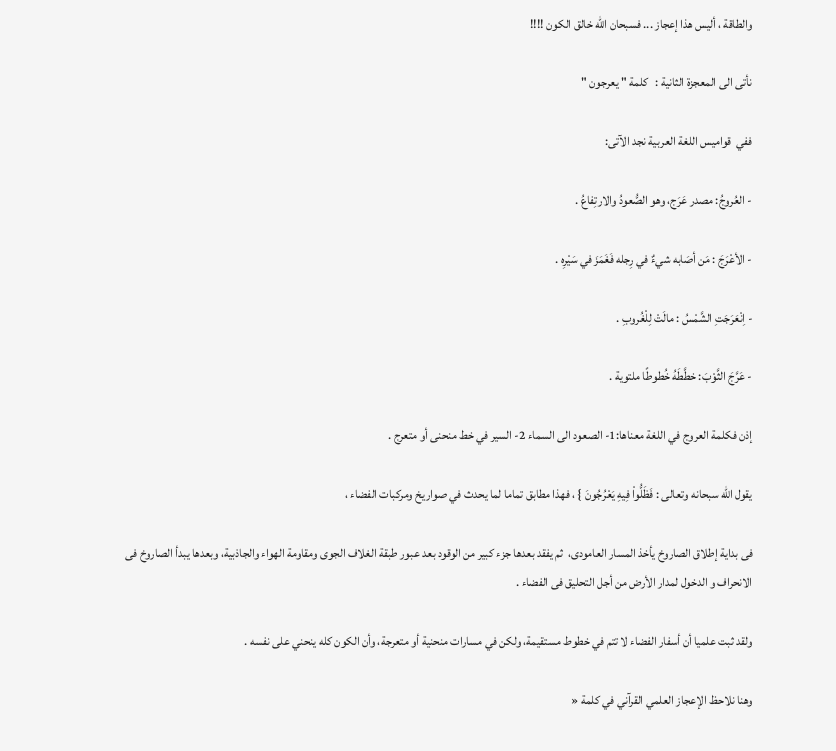والطاقة ، أليس هذا إعجاز ... فسبحان الله خالق الكون !!!!

نأتى الى المعجزة الثانية :   كلمة " يعرجون "

ففي  قواميس اللغة العربية نجد الآتى:

- العُروجُ: مصدر عَرَج، وهو الصُّعودُ والارتِفاعُ .

- الأعْرَجَ : مَن أصَابه شيءٌ في رِجله فَغَمَزَ في سَيْرِه .

- اِنْعَرَجَتِ الشَّمْسُ : مالَتْ لِلْغُروبِ .

- عَرَّجَ الثَّوْبَ: خطَّطَهُ خُطوطًا ملتوية .

إذن فكلمة العروج في اللغة معناها:1- الصعود الى السماء 2- السير في خط منحنى أو متعرج .

يقول الله سبحانه وتعالى : فَظَلُّواْ فِيهِ يَعْرُجُونَ } ، فهذا مطابق تماما لما يحدث في صواريخ ومركبات الفضاء ،

فى بداية إطلاق الصاروخ يأخذ المسار العامودى،  ثم يفقد بعدها جزء كبير من الوقود بعد عبور طبقة الغلاف الجوى ومقاومة الهواء والجاذبية، وبعدها يبدأ الصاروخ فى الانحراف و الدخول لمدار الأرض من أجل التحليق فى الفضاء .

ولقد ثبت علميا أن أسفار الفضاء لا تتم في خطوط مستقيمة، ولكن في مسارات منحنية أو متعرجة، وأن الكون كله ينحني على نفسه .

وهنا نلاحظ الإعجاز العلمي القرآني في كلمة «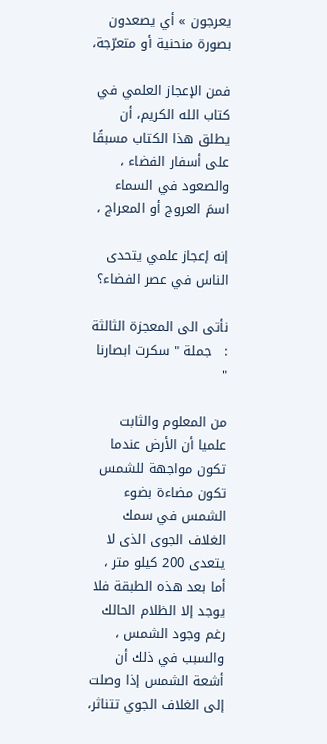يعرجون » أي يصعدون بصورة منحنية أو متعرّجة،

فمن الإعجاز العلمي في كتاب الله الكريم، أن يطلق هذا الكتاب مسبقًا على أسفار الفضاء ، والصعود في السماء اسمَ العروج أو المعراج ،

إنه إعجاز علمي يتحدى الناس في عصر الفضاء؟

نأتى الى المعجزة الثالثة :   جملة " سكرت ابصارنا "

من المعلوم والثابت علميا أن الأرض عندما تكون مواجهة للشمس تكون مضاءة بضوء الشمس في سمك الغلاف الجوى الذى لا يتعدى 200 كيلو متر ، أما بعد هذه الطبقة فلا يوجد إلا الظلام الحالك رغم وجود الشمس ، والسبب في ذلك أن أشعة الشمس إذا وصلت إلى الغلاف الجوي تتناثر،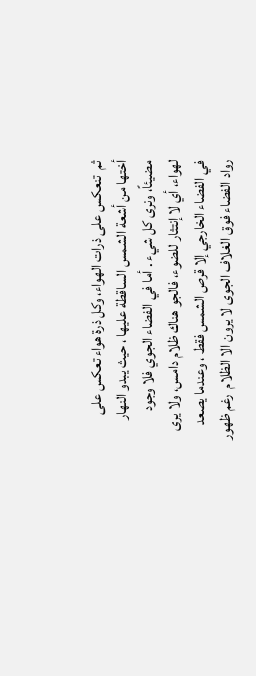ثم  تنعكس على ذرات الهواء، وكل ذرة هواء تعكس على أختها من أشعة الشمس الساقطة عليها ، حيث يبدو النهار مضيئاً، ونرى كل شيء . أما في الفضاء الجوي فلا وجود لهواء، أي لا إنتثار للضوء، فالجو هناك ظلام دامس، ولا يرى في الفضاء الخارجي إلا قرص الشمس فقط ، وعندما يصعد رواد الفضاء فوق الغلاف الجوى لا يرون الا الظلام  رغم ظهور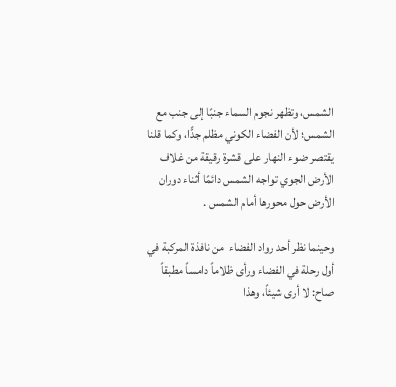الشمس، وتظهر نجوم السماء جنبًا إلى جنب مع الشمس؛ لأن الفضاء الكوني مظلم جدًّا، وكما قلنا يقتصر ضوء النهار على قشرة رقيقة من غلاف الأرض الجوي تواجه الشمس دائمًا أثناء دوران الأرض حول محورها أمام الشمس .

وحينما نظر أحد رواد الفضاء  من نافذة المركبة في أول رحلة في الفضاء ورأى ظلاماً دامساً مطبقاً صاح: لا أرى شيئاً، وهذا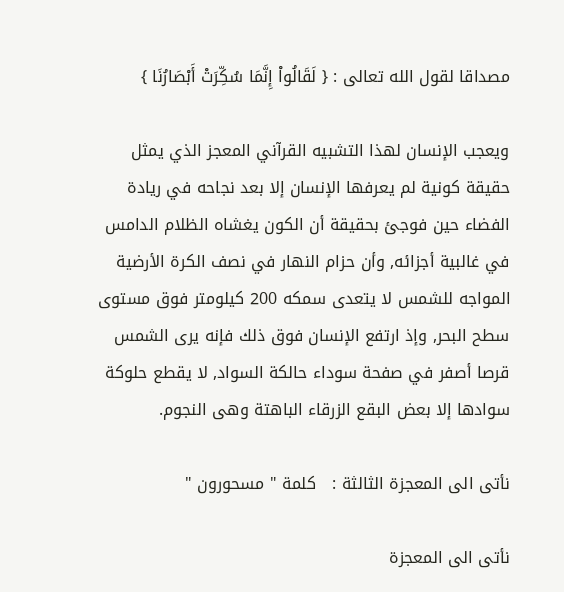مصداقا لقول الله تعالى : { لَقَالُواْ إِنَّمَا سُكِّرَتْ أَبْصَارُنَا }

ويعجب الإنسان لهذا التشبيه القرآني المعجز الذي يمثل حقيقة كونية لم يعرفها الإنسان إلا بعد نجاحه في ريادة الفضاء حين فوجئ بحقيقة أن الكون يغشاه الظلام الدامس في غالبية أجزائه, وأن حزام النهار في نصف الكرة الأرضية المواجه للشمس لا يتعدى سمكه 200 كيلومتر فوق مستوى سطح البحر, وإذ ارتفع الإنسان فوق ذلك فإنه يرى الشمس قرصا أصفر في صفحة سوداء حالكة السواد, لا يقطع حلوكة سوادها إلا بعض البقع الزرقاء الباهتة وهى النجوم.

نأتى الى المعجزة الثالثة :   كلمة " مسحورون "

نأتى الى المعجزة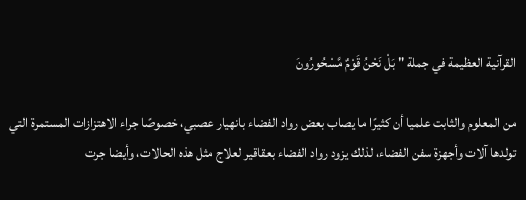القرآنية العظيمة في جملة " بَلْ نَحْنُ قَوْمٌ مَّسْحُورُونَ

من المعلوم والثابت علميا أن كثيرًا ما يصاب بعض رواد الفضاء بانهيار عصبي، خصوصًا جراء الاهتزازات المستمرة التي تولدها آلات وأجهزة سفن الفضاء، لذلك يزود رواد الفضاء بعقاقير لعلاج مثل هذه الحالات، وأيضا جرت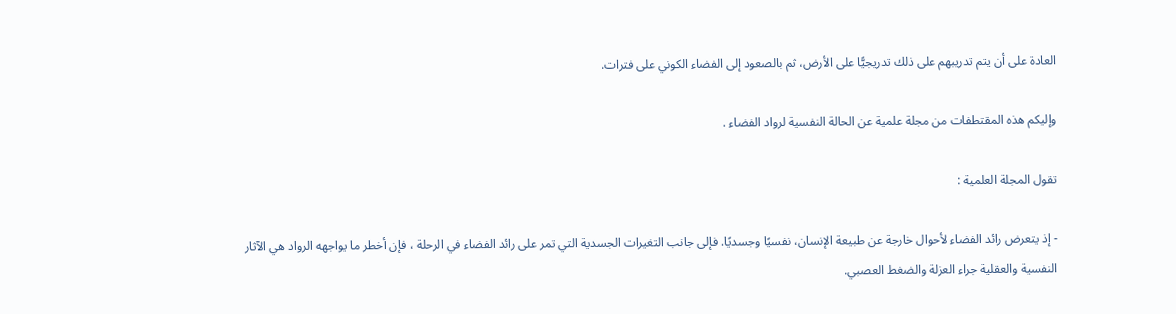العادة على أن يتم تدريبهم على ذلك تدريجيًّا على الأرض، ثم بالصعود إلى الفضاء الكوني على فترات.

وإليكم هذه المقتطفات من مجلة علمية عن الحالة النفسية لرواد الفضاء .

تقول المجلة العلمية :

- إذ يتعرض رائد الفضاء لأحوال خارجة عن طبيعة الإنسان، نفسيًا وجسديًا. فإلى جانب التغيرات الجسدية التي تمر على رائد الفضاء في الرحلة ، فإن أخطر ما يواجهه الرواد هي الآثار النفسية والعقلية جراء العزلة والضغط العصبي.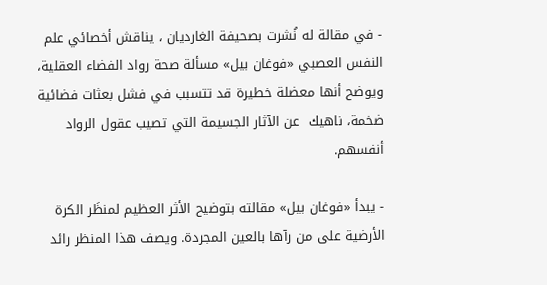- في مقالة له نُشرت بصحيفة الغارديان ، يناقش أخصائي علم النفس العصبي «فوغان بيل» مسألة صحة رواد الفضاء العقلية، ويوضح أنها معضلة خطيرة قد تتسبب في فشل بعثات فضائية ضخمة، ناهيك  عن الآثار الجسيمة التي تصيب عقول الرواد أنفسهم.

- يبدأ «فوغان بيل» مقالته بتوضيح الأثر العظيم لمنظَر الكرة الأرضية على من رآها بالعين المجردة. ويصف هذا المنظر رائد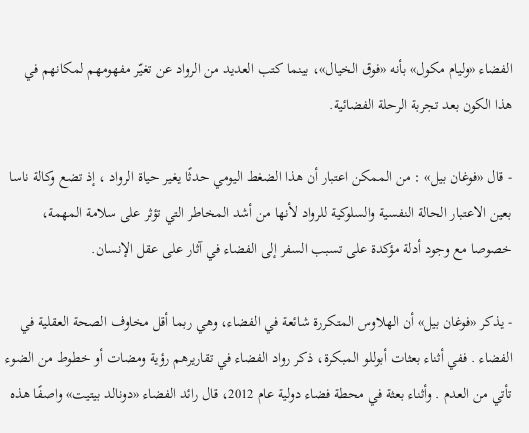الفضاء «وليام مكول» بأنه «فوق الخيال»، بينما كتب العديد من الرواد عن تغيّر مفهومهم لمكانهم في هذا الكون بعد تجربة الرحلة الفضائية.

- قال «فوغان بيل» : من الممكن اعتبار أن هذا الضغط اليومي حدثًا يغير حياة الرواد ، إذ تضع وكالة ناسا بعين الاعتبار الحالة النفسية والسلوكية للرواد لأنها من أشد المخاطر التي تؤثر على سلامة المهمة، خصوصا مع وجود أدلة مؤكدة على تسبب السفر إلى الفضاء في آثار على عقل الإنسان.

- يذكر «فوغان بيل» أن الهلاوس المتكررة شائعة في الفضاء، وهي ربما أقل مخاوف الصحة العقلية في الفضاء . ففي أثناء بعثات أبوللو المبكرة، ذكر رواد الفضاء في تقاريرهم رؤية ومضات أو خطوط من الضوء تأتي من العدم . وأثناء بعثة في محطة فضاء دولية عام 2012، قال رائد الفضاء «دونالد بيتيت» واصفًا هذه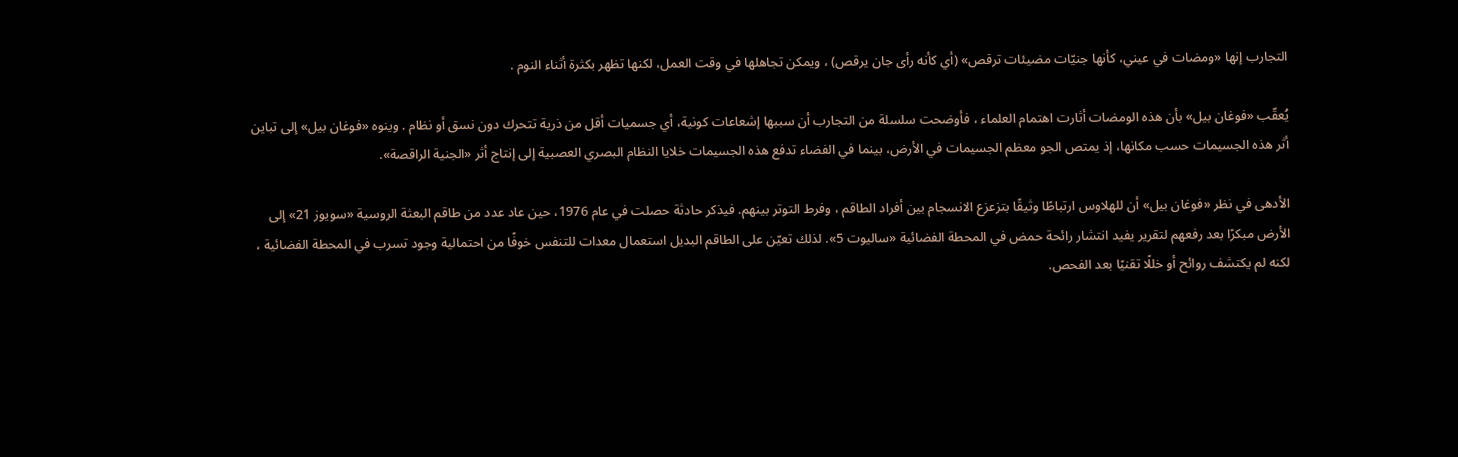التجارب إنها «ومضات في عيني، كأنها جنيّات مضيئات ترقص» (أي كأنه رأى جان يرقص) ، ويمكن تجاهلها في وقت العمل، لكنها تظهر بكثرة أثناء النوم .

يُعقّب «فوغان بيل» بأن هذه الومضات أثارت اهتمام العلماء ، فأوضحت سلسلة من التجارب أن سببها إشعاعات كونية، أي جسميات أقل من ذرية تتحرك دون نسق أو نظام . وينوه «فوغان بيل» إلى تباين أثر هذه الجسيمات حسب مكانها، إذ يمتص الجو معظم الجسيمات في الأرض، بينما في الفضاء تدفع هذه الجسيمات خلايا النظام البصري العصبية إلى إنتاج أثر «الجنية الراقصة».

الأدهى في نظر «فوغان بيل» أن للهلاوس ارتباطًا وثيقًا بتزعزع الانسجام بين أفراد الطاقم ، وفرط التوتر بينهم. فيذكر حادثة حصلت في عام 1976، حين عاد عدد من طاقم البعثة الروسية «سويوز 21» إلى الأرض مبكرًا بعد رفعهم لتقرير يفيد انتشار رائحة حمض في المحطة الفضائية «ساليوت 5». لذلك تعيّن على الطاقم البديل استعمال معدات للتنفس خوفًا من احتمالية وجود تسرب في المحطة الفضائية ، لكنه لم يكتشف روائح أو خللًا تقنيًا بعد الفحص.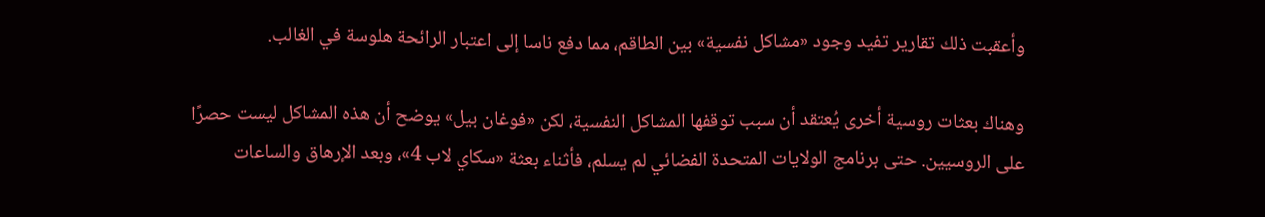وأعقبت ذلك تقارير تفيد وجود «مشاكل نفسية» بين الطاقم، مما دفع ناسا إلى اعتبار الرائحة هلوسة في الغالب.

وهناك بعثات روسية أخرى يُعتقد أن سبب توقفها المشاكل النفسية، لكن «فوغان بيل» يوضح أن هذه المشاكل ليست حصرًا على الروسيين. حتى برنامج الولايات المتحدة الفضائي لم يسلم، فأثناء بعثة «سكاي لاب 4»، وبعد الإرهاق والساعات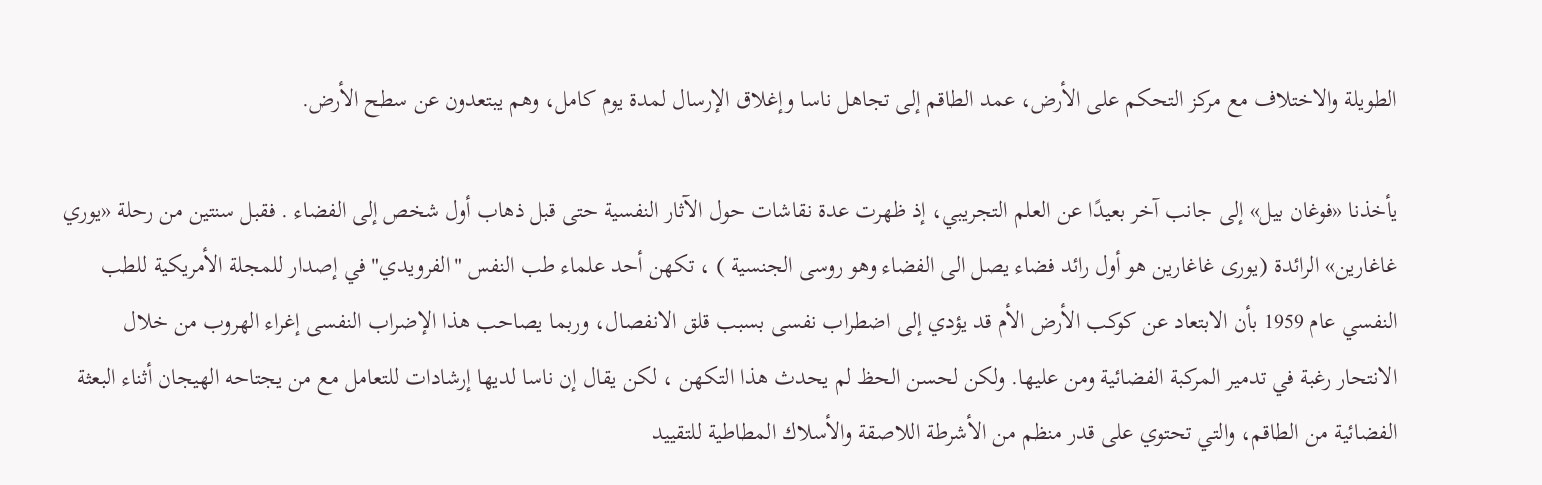الطويلة والاختلاف مع مركز التحكم على الأرض، عمد الطاقم إلى تجاهل ناسا وإغلاق الإرسال لمدة يوم كامل، وهم يبتعدون عن سطح الأرض.

يأخذنا «فوغان بيل» إلى جانب آخر بعيدًا عن العلم التجريبي، إذ ظهرت عدة نقاشات حول الآثار النفسية حتى قبل ذهاب أول شخص إلى الفضاء . فقبل سنتين من رحلة «يوري غاغارين» الرائدة (يورى غاغارين هو أول رائد فضاء يصل الى الفضاء وهو روسى الجنسية ) ، تكهن أحد علماء طب النفس "الفرويدي" في إصدار للمجلة الأمريكية للطب النفسي عام 1959 بأن الابتعاد عن كوكب الأرض الأم قد يؤدي إلى اضطراب نفسى بسبب قلق الانفصال، وربما يصاحب هذا الإضراب النفسى إغراء الهروب من خلال الانتحار رغبة في تدمير المركبة الفضائية ومن عليها. ولكن لحسن الحظ لم يحدث هذا التكهن ، لكن يقال إن ناسا لديها إرشادات للتعامل مع من يجتاحه الهيجان أثناء البعثة الفضائية من الطاقم، والتي تحتوي على قدر منظم من الأشرطة اللاصقة والأسلاك المطاطية للتقييد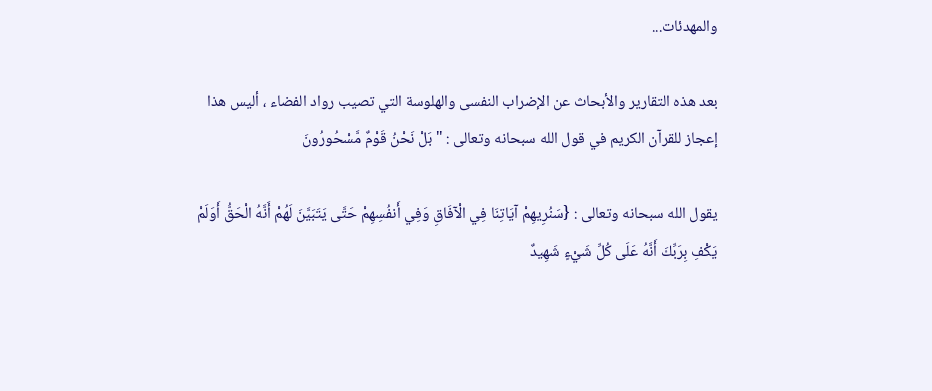والمهدئات...

بعد هذه التقارير والأبحاث عن الإضراب النفسى والهلوسة التي تصيب رواد الفضاء ، أليس هذا إعجاز للقرآن الكريم في قول الله سبحانه وتعالى : " بَلْ نَحْنُ قَوْمٌ مَّسْحُورُونَ

يقول الله سبحانه وتعالى : {سَنُرِيهِمْ آيَاتِنَا فِي الْآفَاقِ وَفِي أَنفُسِهِمْ حَتَّى يَتَبَيَّنَ لَهُمْ أَنَّهُ الْحَقُّ أَوَلَمْ يَكْفِ بِرَبِّكَ أَنَّهُ عَلَى كُلِّ شَيْءٍ شَهِيدٌ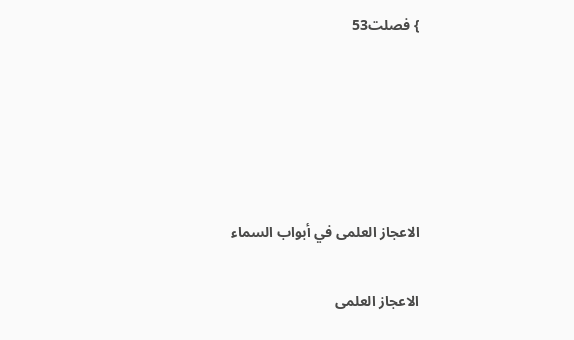} فصلت53





الاعجاز العلمى في أبواب السماء

الاعجاز العلمى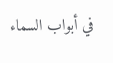في أبواب السماء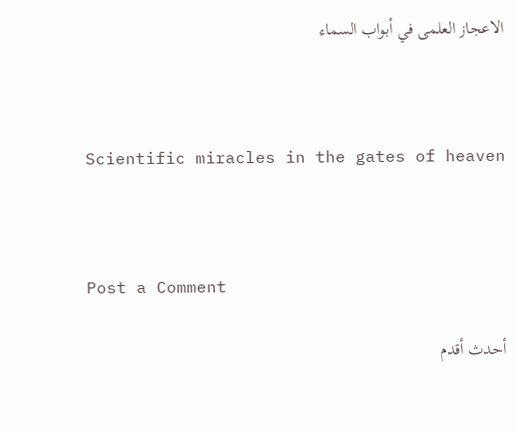الاعجاز العلمى في أبواب السماء



Scientific miracles in the gates of heaven



Post a Comment

أحدث أقدم